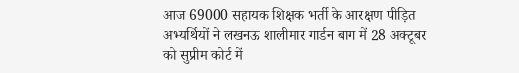आज 69000 सहायक शिक्षक भर्ती के आरक्षण पीड़ित अभ्यर्थियों ने लखनऊ शालीमार गार्डन बाग में 28 अक्टूबर को सुप्रीम कोर्ट में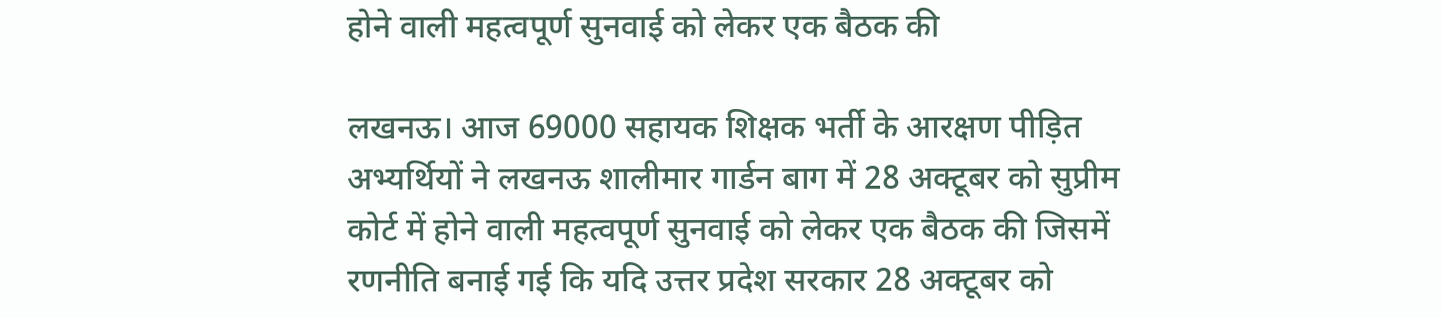होने वाली महत्वपूर्ण सुनवाई को लेकर एक बैठक की

लखनऊ। आज 69000 सहायक शिक्षक भर्ती के आरक्षण पीड़ित अभ्यर्थियों ने लखनऊ शालीमार गार्डन बाग में 28 अक्टूबर को सुप्रीम कोर्ट में होने वाली महत्वपूर्ण सुनवाई को लेकर एक बैठक की जिसमें रणनीति बनाई गई कि यदि उत्तर प्रदेश सरकार 28 अक्टूबर को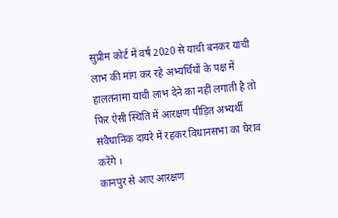सुप्रीम कोर्ट में वर्ष 2020 से याची बनकर याची लाभ की मांग कर रहे अभ्यर्थियों के पक्ष में हालतनामा याची लाभ देने का नहीं लगाती है तो फिर ऐसी स्थिति में आरक्षण पीड़ित अभ्यर्थी संवैधानिक दायरे में रहकर विधानसभा का घेराव करेंगे ।
कानपुर से आए आरक्षण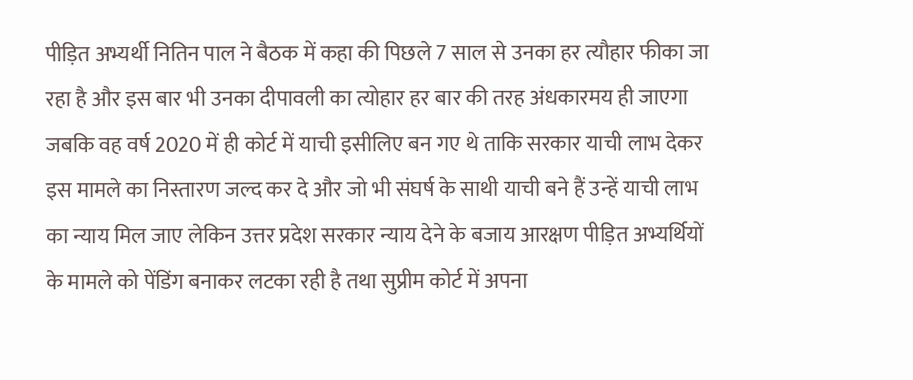पीड़ित अभ्यर्थी नितिन पाल ने बैठक में कहा की पिछले 7 साल से उनका हर त्यौहार फीका जा रहा है और इस बार भी उनका दीपावली का त्योहार हर बार की तरह अंधकारमय ही जाएगा जबकि वह वर्ष 2020 में ही कोर्ट में याची इसीलिए बन गए थे ताकि सरकार याची लाभ देकर इस मामले का निस्तारण जल्द कर दे और जो भी संघर्ष के साथी याची बने हैं उन्हें याची लाभ का न्याय मिल जाए लेकिन उत्तर प्रदेश सरकार न्याय देने के बजाय आरक्षण पीड़ित अभ्यर्थियों के मामले को पेंडिंग बनाकर लटका रही है तथा सुप्रीम कोर्ट में अपना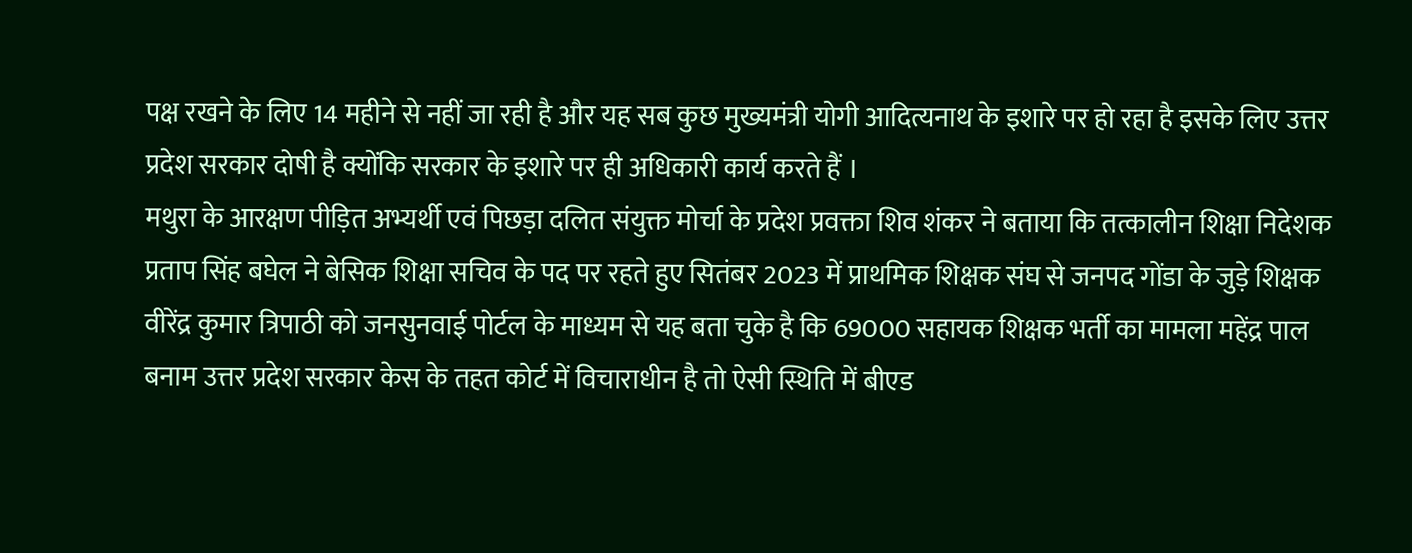पक्ष रखने के लिए 14 महीने से नहीं जा रही है और यह सब कुछ मुख्यमंत्री योगी आदित्यनाथ के इशारे पर हो रहा है इसके लिए उत्तर प्रदेश सरकार दोषी है क्योंकि सरकार के इशारे पर ही अधिकारी कार्य करते हैं ।
मथुरा के आरक्षण पीड़ित अभ्यर्थी एवं पिछड़ा दलित संयुक्त मोर्चा के प्रदेश प्रवक्ता शिव शंकर ने बताया कि तत्कालीन शिक्षा निदेशक प्रताप सिंह बघेल ने बेसिक शिक्षा सचिव के पद पर रहते हुए सितंबर 2023 में प्राथमिक शिक्षक संघ से जनपद गोंडा के जुड़े शिक्षक वीरेंद्र कुमार त्रिपाठी को जनसुनवाई पोर्टल के माध्यम से यह बता चुके है कि 69000 सहायक शिक्षक भर्ती का मामला महेंद्र पाल बनाम उत्तर प्रदेश सरकार केस के तहत कोर्ट में विचाराधीन है तो ऐसी स्थिति में बीएड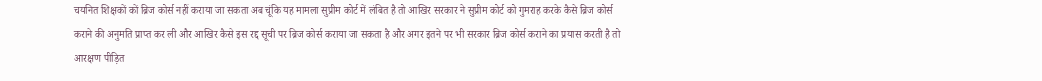चयनित शिक्षकों कों ब्रिज कोर्स नहीं कराया जा सकता अब चूंकि यह मामला सुप्रीम कोर्ट में लंबित है तो आखिर सरकार ने सुप्रीम कोर्ट को गुमराह करके कैसे ब्रिज कोर्स कराने की अनुमति प्राप्त कर ली और आखिर कैसे इस रद्द सूची पर ब्रिज कोर्स कराया जा सकता है और अगर इतने पर भी सरकार ब्रिज कोर्स कराने का प्रयास करती है तो आरक्षण पीड़ित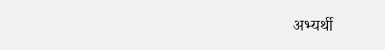अभ्यर्थी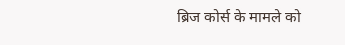ब्रिज कोर्स के मामले को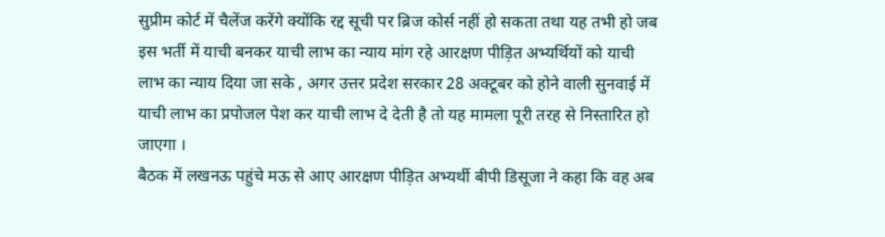सुप्रीम कोर्ट में चैलेंज करेंगे क्योंकि रद्द सूची पर ब्रिज कोर्स नहीं हो सकता तथा यह तभी हो जब इस भर्ती में याची बनकर याची लाभ का न्याय मांग रहे आरक्षण पीड़ित अभ्यर्थियों को याची लाभ का न्याय दिया जा सके , अगर उत्तर प्रदेश सरकार 28 अक्टूबर को होने वाली सुनवाई में याची लाभ का प्रपोजल पेश कर याची लाभ दे देती है तो यह मामला पूरी तरह से निस्तारित हो जाएगा ।
बैठक में लखनऊ पहुंचे मऊ से आए आरक्षण पीड़ित अभ्यर्थी बीपी डिसूजा ने कहा कि वह अब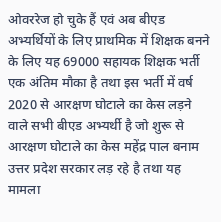ओवररेज हो चुके हैं एवं अब बीएड अभ्यर्थियों के लिए प्राथमिक में शिक्षक बनने के लिए यह 69000 सहायक शिक्षक भर्ती एक अंतिम मौका है तथा इस भर्ती में वर्ष 2020 से आरक्षण घोटाले का केस लड़ने वाले सभी बीएड अभ्यर्थी है जो शुरू से आरक्षण घोटाले का केस महेंद्र पाल बनाम उत्तर प्रदेश सरकार लड़ रहे है तथा यह मामला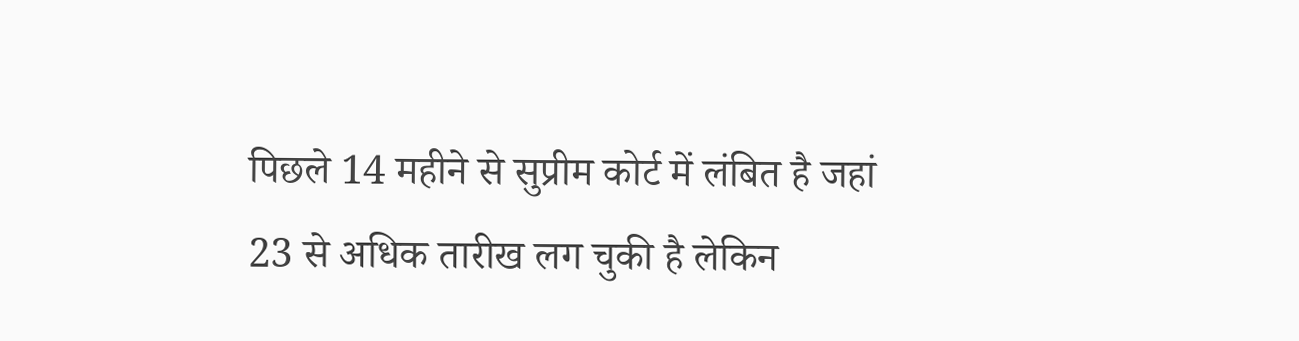पिछले 14 महीने से सुप्रीम कोर्ट में लंबित है जहां 23 से अधिक तारीख लग चुकी है लेकिन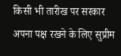किसी भी तारीख पर सरकार अपना पक्ष रखने के लिए सुप्रीम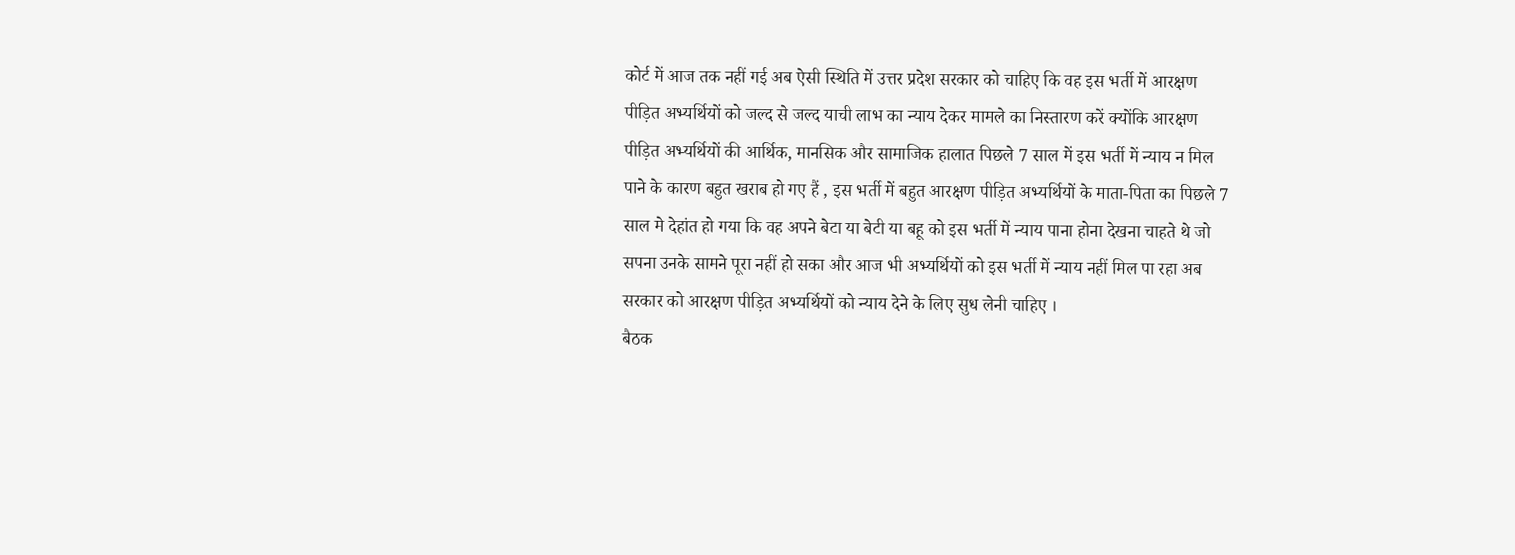कोर्ट में आज तक नहीं गई अब ऐसी स्थिति में उत्तर प्रदेश सरकार को चाहिए कि वह इस भर्ती में आरक्षण पीड़ित अभ्यर्थियों को जल्द से जल्द याची लाभ का न्याय देकर मामले का निस्तारण करें क्योंकि आरक्षण पीड़ित अभ्यर्थियों की आर्थिक, मानसिक और सामाजिक हालात पिछले 7 साल में इस भर्ती में न्याय न मिल पाने के कारण बहुत खराब हो गए हैं , इस भर्ती में बहुत आरक्षण पीड़ित अभ्यर्थियों के माता-पिता का पिछले 7 साल मे देहांत हो गया कि वह अपने बेटा या बेटी या बहू को इस भर्ती में न्याय पाना होना देखना चाहते थे जो सपना उनके सामने पूरा नहीं हो सका और आज भी अभ्यर्थियों को इस भर्ती में न्याय नहीं मिल पा रहा अब सरकार को आरक्षण पीड़ित अभ्यर्थियों को न्याय देने के लिए सुध लेनी चाहिए ।
बैठक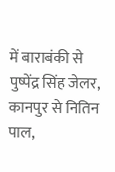में बाराबंकी से पुष्पेंद्र सिंह जेलर, कानपुर से नितिन पाल,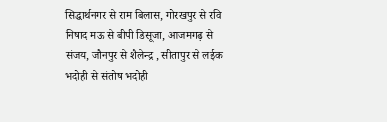सिद्धार्थनगर से राम बिलास, गोरखपुर से रवि निषाद मऊ से बीपी डिसूजा, आजमगढ़ से संजय, जौनपुर से शैलेन्द्र , सीतापुर से लईक भदोही से संतोष भदोही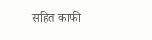सहित काफी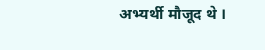अभ्यर्थी मौजूद थे ।